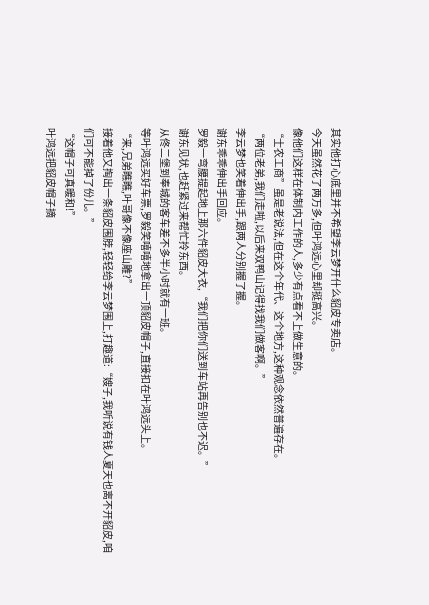其实他打心底里并不希望李云梦开什么貂皮专卖店。
今天虽然花了两万多,但叶鸿远心里却挺高兴。
像他们这样在体制内工作的人,多少有点看不上做生意的。
“士农工商”虽是老说法,但在这个年代、这个地方,这种观念依然普遍存在。
“两位老弟,我们走啦,以后来双鸭山记得找我们做客啊。”
李云梦也笑着伸出手,跟两人分别握了握。
谢东乖乖伸出手回应。
罗毅一弯腰提起地上那六件貂皮大衣,“我们把你们送到车站再告别也不迟。”
谢东见状,也赶紧过来帮忙拎东西。
从佟二堡到奉城的客车差不多半小时就有一班。
等叶鸿远买好车票,罗毅笑嘻嘻地拿出一顶貂皮帽子,直接扣在叶鸿远头上。
“来,兄弟瞧瞧,叶哥像不像座山雕?”
接着他又掏出一条貂皮围脖,轻轻给李云梦围上,打趣道:“嫂子,我听说有钱人夏天也离不开貂皮,咱们可不能掉了份儿。”
“这帽子可真暖和!”
叶鸿远把貂皮帽子摘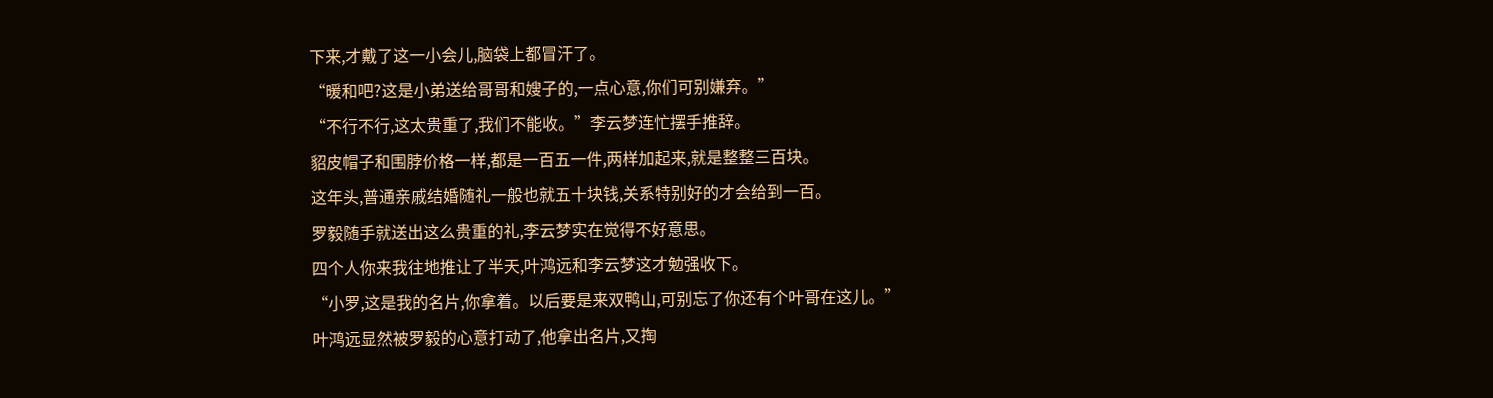下来,才戴了这一小会儿,脑袋上都冒汗了。
“暖和吧?这是小弟送给哥哥和嫂子的,一点心意,你们可别嫌弃。”
“不行不行,这太贵重了,我们不能收。”李云梦连忙摆手推辞。
貂皮帽子和围脖价格一样,都是一百五一件,两样加起来,就是整整三百块。
这年头,普通亲戚结婚随礼一般也就五十块钱,关系特别好的才会给到一百。
罗毅随手就送出这么贵重的礼,李云梦实在觉得不好意思。
四个人你来我往地推让了半天,叶鸿远和李云梦这才勉强收下。
“小罗,这是我的名片,你拿着。以后要是来双鸭山,可别忘了你还有个叶哥在这儿。”
叶鸿远显然被罗毅的心意打动了,他拿出名片,又掏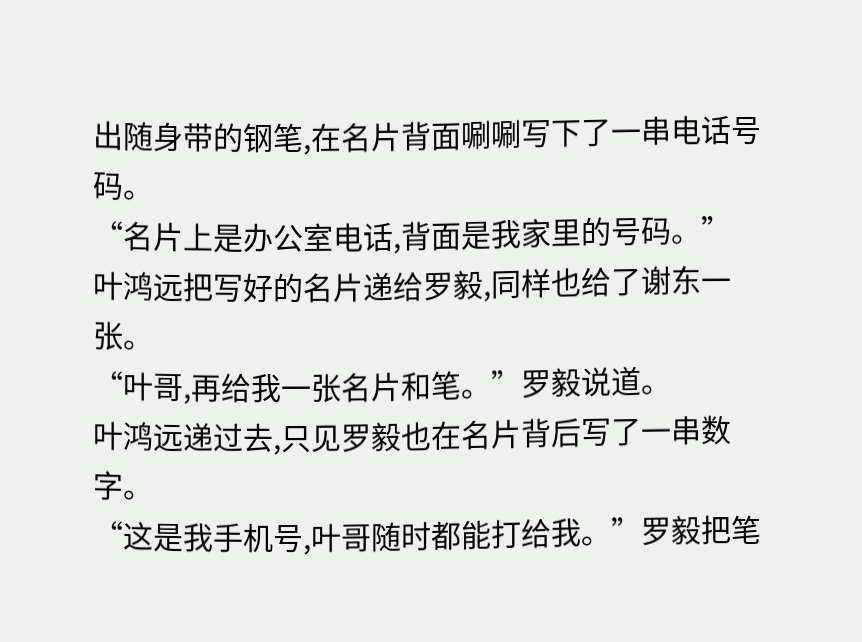出随身带的钢笔,在名片背面唰唰写下了一串电话号码。
“名片上是办公室电话,背面是我家里的号码。”
叶鸿远把写好的名片递给罗毅,同样也给了谢东一张。
“叶哥,再给我一张名片和笔。”罗毅说道。
叶鸿远递过去,只见罗毅也在名片背后写了一串数字。
“这是我手机号,叶哥随时都能打给我。”罗毅把笔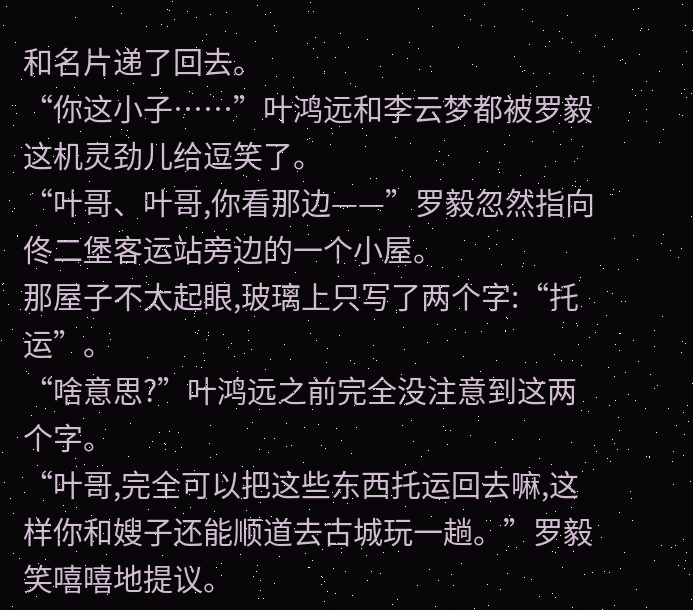和名片递了回去。
“你这小子……”叶鸿远和李云梦都被罗毅这机灵劲儿给逗笑了。
“叶哥、叶哥,你看那边——”罗毅忽然指向佟二堡客运站旁边的一个小屋。
那屋子不太起眼,玻璃上只写了两个字:“托运”。
“啥意思?”叶鸿远之前完全没注意到这两个字。
“叶哥,完全可以把这些东西托运回去嘛,这样你和嫂子还能顺道去古城玩一趟。”罗毅笑嘻嘻地提议。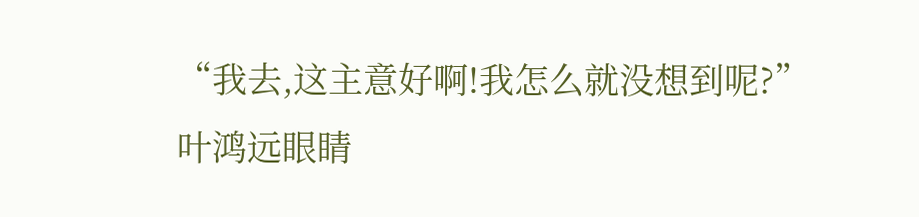“我去,这主意好啊!我怎么就没想到呢?”
叶鸿远眼睛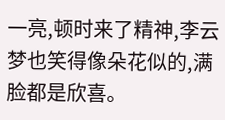一亮,顿时来了精神,李云梦也笑得像朵花似的,满脸都是欣喜。